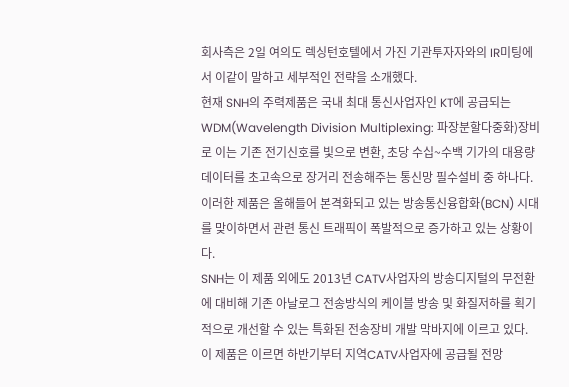회사측은 2일 여의도 렉싱턴호텔에서 가진 기관투자자와의 IR미팅에서 이같이 말하고 세부적인 전략을 소개했다.
현재 SNH의 주력제품은 국내 최대 통신사업자인 KT에 공급되는WDM(Wavelength Division Multiplexing: 파장분할다중화)장비로 이는 기존 전기신호를 빛으로 변환, 초당 수십~수백 기가의 대용량 데이터를 초고속으로 장거리 전송해주는 통신망 필수설비 중 하나다.
이러한 제품은 올해들어 본격화되고 있는 방송통신융합화(BCN) 시대를 맞이하면서 관련 통신 트래픽이 폭발적으로 증가하고 있는 상황이다.
SNH는 이 제품 외에도 2013년 CATV사업자의 방송디지털의 무전환에 대비해 기존 아날로그 전송방식의 케이블 방송 및 화질저하를 획기적으로 개선할 수 있는 특화된 전송장비 개발 막바지에 이르고 있다.
이 제품은 이르면 하반기부터 지역CATV사업자에 공급될 전망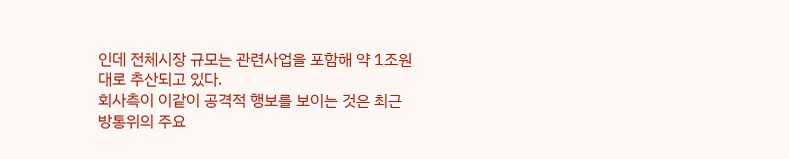인데 전체시장 규모는 관련사업을 포함해 약 1조원대로 추산되고 있다.
회사측이 이같이 공격적 행보를 보이는 것은 최근 방통위의 주요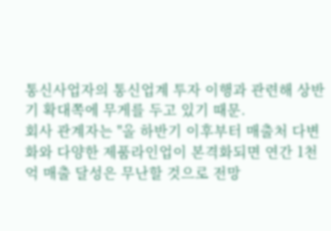통신사업자의 통신업계 투자 이행과 관련해 상반기 확대쪽에 무게를 두고 있기 때문.
회사 관계자는 "올 하반기 이후부터 매출처 다변화와 다양한 제품라인업이 본격화되면 연간 1천억 매출 달성은 무난할 것으로 전망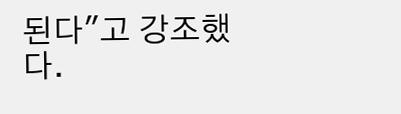된다"고 강조했다.